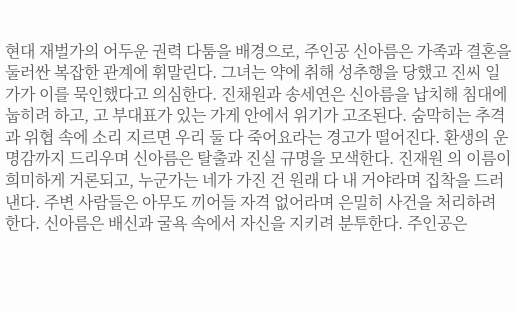현대 재벌가의 어두운 권력 다툼을 배경으로, 주인공 신아름은 가족과 결혼을 둘러싼 복잡한 관계에 휘말린다. 그녀는 약에 취해 성추행을 당했고 진씨 일가가 이를 묵인했다고 의심한다. 진채원과 송세연은 신아름을 납치해 침대에 눕히려 하고, 고 부대표가 있는 가게 안에서 위기가 고조된다. 숨막히는 추격과 위협 속에 소리 지르면 우리 둘 다 죽어요라는 경고가 떨어진다. 환생의 운명감까지 드리우며 신아름은 탈출과 진실 규명을 모색한다. 진재원 의 이름이 희미하게 거론되고, 누군가는 네가 가진 건 원래 다 내 거야라며 집착을 드러낸다. 주변 사람들은 아무도 끼어들 자격 없어라며 은밀히 사건을 처리하려 한다. 신아름은 배신과 굴욕 속에서 자신을 지키려 분투한다. 주인공은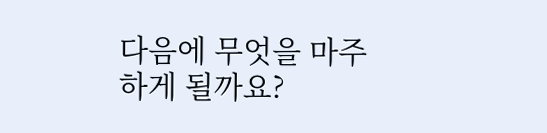다음에 무엇을 마주하게 될까요?